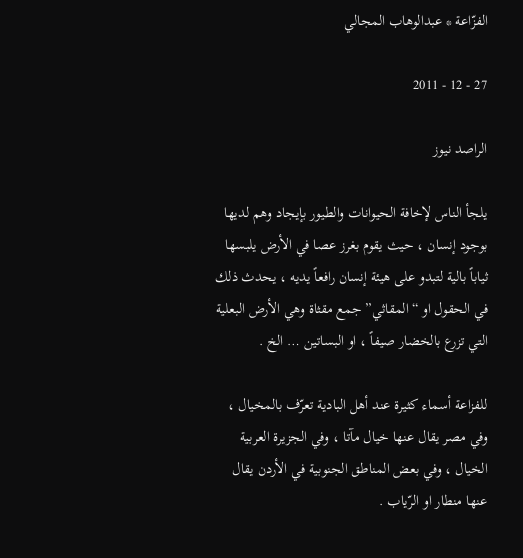الفزّاعة * عبدالوهاب المجالي

27 - 12 - 2011

الراصد نيوز

يلجأ الناس لإخافة الحيوانات والطيور بإيجاد وهم لديها بوجود إنسان ، حيث يقوم بغرز عصا في الأرض يلبسها ثياباً بالية لتبدو على هيئة إنسان رافعاً يديه ، يحدث ذلك في الحقول او “المقاثي” جمع مقثاة وهي الأرض البعلية التي تزرع بالخضار صيفاً ، او البساتين … الخ .

للفزاعة أسماء كثيرة عند أهل البادية تعرّف بالمخيال ، وفي مصر يقال عنها خيال مآتا ، وفي الجزيرة العربية الخيال ، وفي بعض المناطق الجنوبية في الأردن يقال عنها منطار او الرّياب .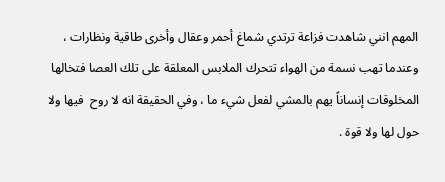المهم انني شاهدت فزاعة ترتدي شماغ أحمر وعقال وأخرى طاقية ونظارات ، وعندما تهب نسمة من الهواء تتحرك الملابس المعلقة على تلك العصا فتخالها المخلوقات إنساناً يهم بالمشي لفعل شيء ما ، وفي الحقيقة انه لا روح  فيها ولا حول لها ولا قوة .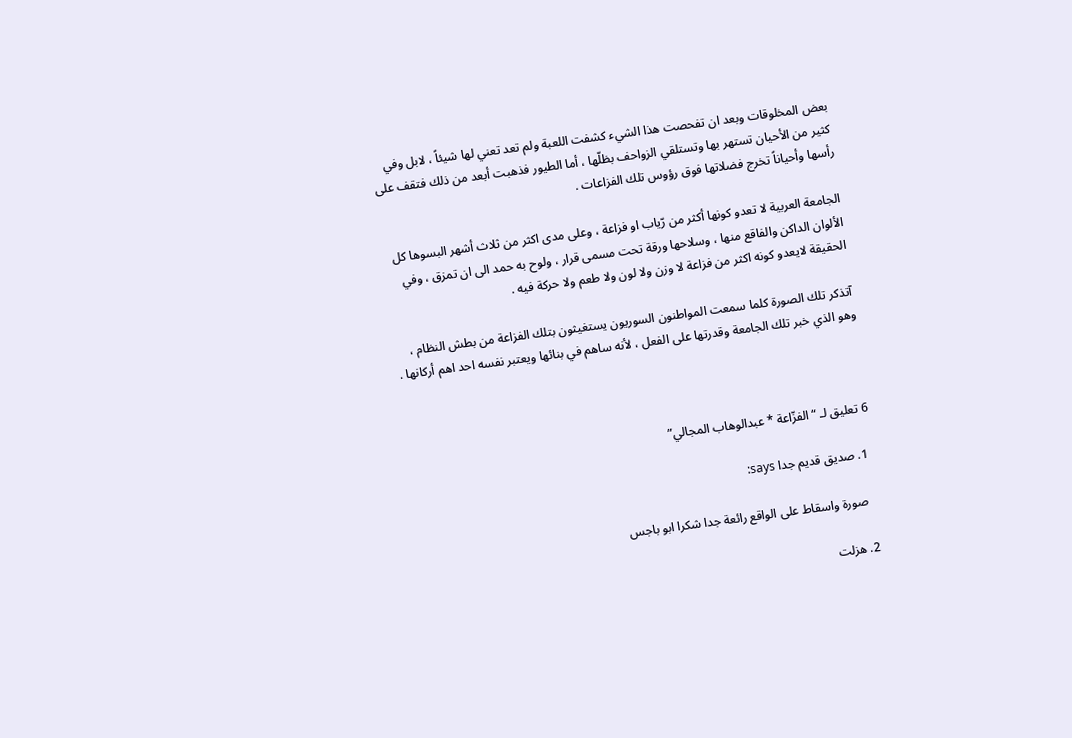بعض المخلوقات وبعد ان تفحصت هذا الشيء كشفت اللعبة ولم تعد تعني لها شيئاً ، لابل وفي كثير من الأحيان تستهر بها وتستلقي الزواحف بظلّها ، أما الطيور فذهبت أبعد من ذلك فتقف على رأسها وأحياناً تخرج فضلاتها فوق رؤوس تلك الفزاعات .

الجامعة العربية لا تعدو كونها أكثر من رّياب او فزاعة ، وعلى مدى اكثر من ثلاث أشهر البسوها كل الألوان الداكن والفاقع منها ، وسلاحها ورقة تحت مسمى قرار ، ولوح به حمد الى ان تمزق ، وفي الحقيقة لايعدو كونه اكثر من فزاعة لا وزن ولا لون ولا طعم ولا حركة فيه .

آتذكر تلك الصورة كلما سمعت المواطنون السوريون يستغيثون بتلك الفزاعة من بطش النظام ، وهو الذي خبر تلك الجامعة وقدرتها على الفعل ، لأنه ساهم في بنائها ويعتبر نفسه احد اهم أركانها .



6 تعليق لـ “الفزّاعة * عبدالوهاب المجالي”

  1. صديق قديم جدا says:

    صورة واسقاط على الواقع رائعة جدا شكرا ابو باجس

  2. هزلت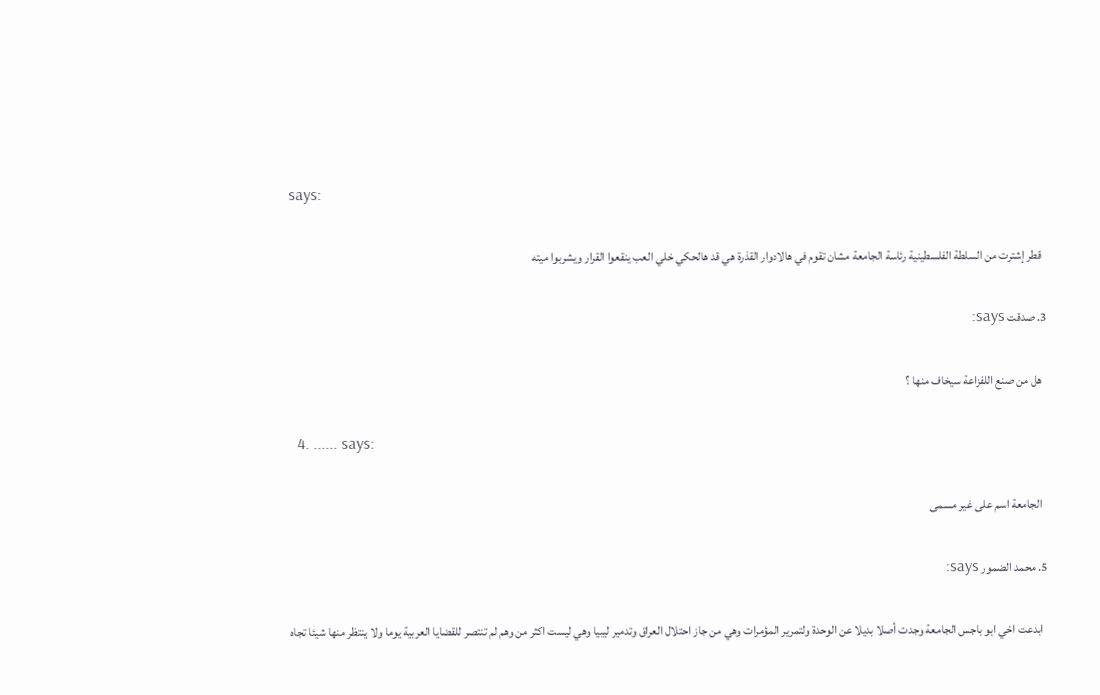says:

    قطر إشترت من السلطة الفلسطينية رئاسة الجامعة مشان تقوم في هالادوار القذرة هي قد هالحكي خلي العب ينقعوا القرار ويشربوا ميته

  3. صدقت says:

    هل من صنع اللفزاعة سيخاف منها ؟

  4. ...... says:

    الجامعة اسم على غير مسمى

  5. محمد الضمور says:

    ابدعت اخي ابو باجس الجامعة وجدت أصلا بديلا عن الوحدة ولتمرير المؤمرات وهي من جاز احتلال العراق وتدمير ليبيا وهي ليست اكثر من وهم لم تنتصر للقضايا العربية يوما ولا ينتظر منها شيئا تجاه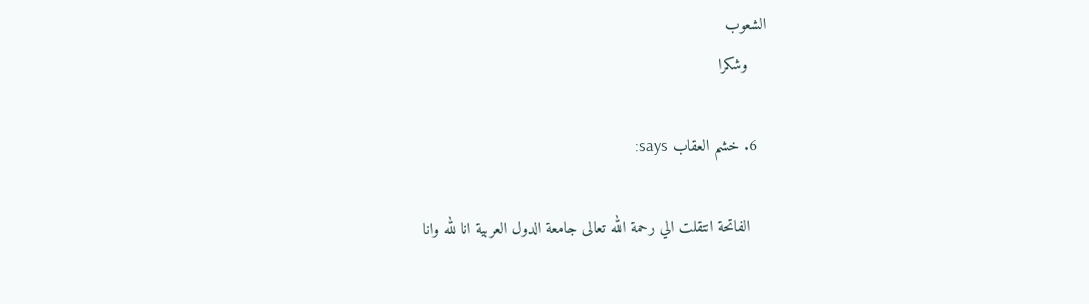الشعوب
    وشكرا

  6. خشم العقاب says:

    الفاتحة انتقلت الي رحمة الله تعالى جامعة الدول العربية انا لله وانا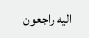اليه راجعون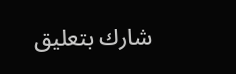شارك بتعليق